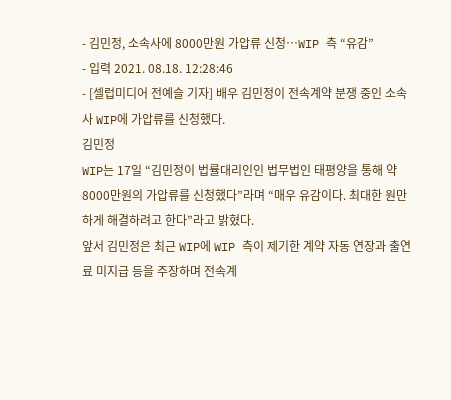- 김민정, 소속사에 8000만원 가압류 신청…WIP 측 “유감”
- 입력 2021. 08.18. 12:28:46
- [셀럽미디어 전예슬 기자] 배우 김민정이 전속계약 분쟁 중인 소속사 WIP에 가압류를 신청했다.
김민정
WIP는 17일 “김민정이 법률대리인인 법무법인 태평양을 통해 약 8000만원의 가압류를 신청했다”라며 “매우 유감이다. 최대한 원만하게 해결하려고 한다”라고 밝혔다.
앞서 김민정은 최근 WIP에 WIP 측이 제기한 계약 자동 연장과 출연료 미지급 등을 주장하며 전속계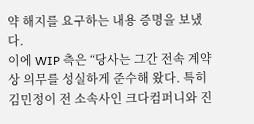약 해지를 요구하는 내용 증명을 보냈다.
이에 WIP 측은 “당사는 그간 전속 계약상 의무를 성실하게 준수해 왔다. 특히 김민정이 전 소속사인 크다컴퍼니와 진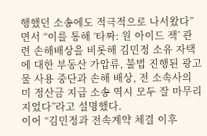행했던 소송에도 적극적으로 나서왔다”면서 “이를 통해 ‘타짜: 원 아이드 잭’ 관련 손해배상을 비롯해 김민정 소유 자택에 대한 부동산 가압류, 불법 진행된 광고물 사용 중단과 손해 배상, 전 소속사의 미 정산금 지급 소송 역시 모두 잘 마무리 지었다”라고 설명했다.
이어 “김민정과 전속계약 체결 이후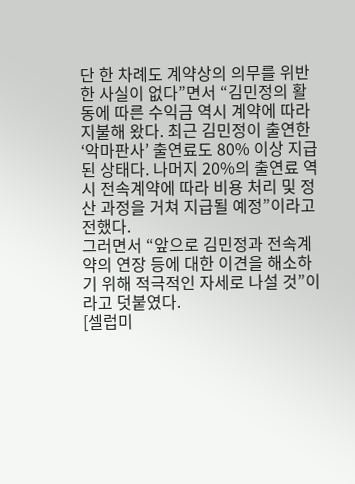단 한 차례도 계약상의 의무를 위반한 사실이 없다”면서 “김민정의 활동에 따른 수익금 역시 계약에 따라 지불해 왔다. 최근 김민정이 출연한 ‘악마판사’ 출연료도 80% 이상 지급된 상태다. 나머지 20%의 출연료 역시 전속계약에 따라 비용 처리 및 정산 과정을 거쳐 지급될 예정”이라고 전했다.
그러면서 “앞으로 김민정과 전속계약의 연장 등에 대한 이견을 해소하기 위해 적극적인 자세로 나설 것”이라고 덧붙였다.
[셀럽미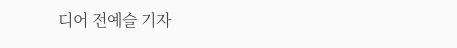디어 전예슬 기자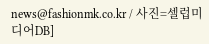news@fashionmk.co.kr / 사진=셀럽미디어DB]